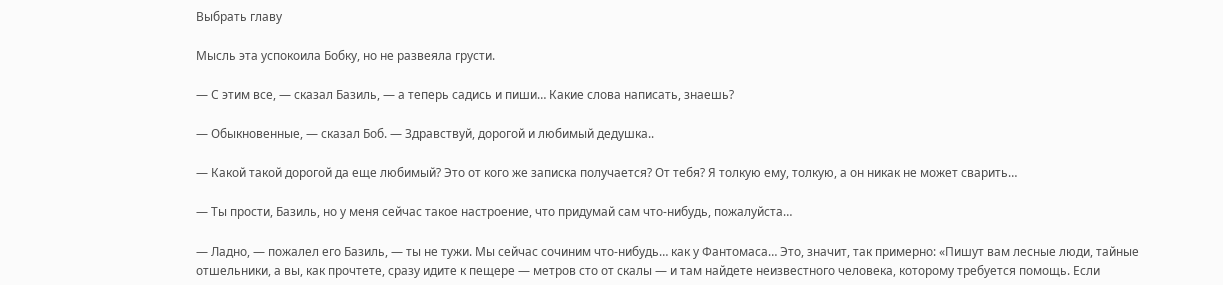Выбрать главу

Мысль эта успокоила Бобку, но не развеяла грусти.

— С этим все, — сказал Базиль, — а теперь садись и пиши… Какие слова написать, знаешь?

— Обыкновенные, — сказал Боб. — Здравствуй, дорогой и любимый дедушка..

— Какой такой дорогой да еще любимый? Это от кого же записка получается? От тебя? Я толкую ему, толкую, а он никак не может сварить…

— Ты прости, Базиль, но у меня сейчас такое настроение, что придумай сам что-нибудь, пожалуйста…

— Ладно, — пожалел его Базиль, — ты не тужи. Мы сейчас сочиним что-нибудь… как у Фантомаса… Это, значит, так примерно: «Пишут вам лесные люди, тайные отшельники, а вы, как прочтете, сразу идите к пещере — метров сто от скалы — и там найдете неизвестного человека, которому требуется помощь. Если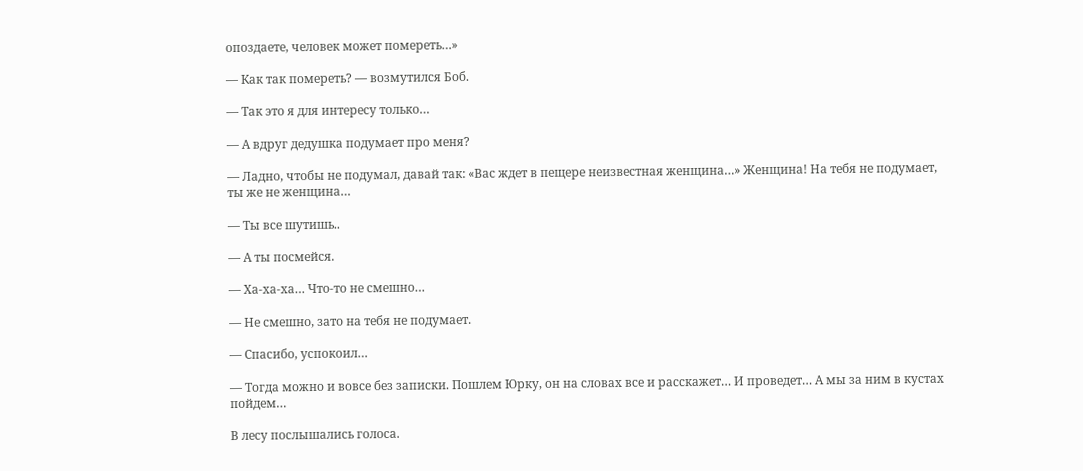опоздаете, человек может помереть…»

— Как так помереть? — возмутился Боб.

— Так это я для интересу только…

— А вдруг дедушка подумает про меня?

— Ладно, чтобы не подумал, давай так: «Вас ждет в пещере неизвестная женщина…» Женщина! На тебя не подумает, ты же не женщина…

— Ты все шутишь..

— А ты посмейся.

— Ха-ха-ха… Что-то не смешно…

— Не смешно, зато на тебя не подумает.

— Спасибо, успокоил…

— Тогда можно и вовсе без записки. Пошлем Юрку, он на словах все и расскажет… И проведет… А мы за ним в кустах пойдем…

В лесу послышались голоса.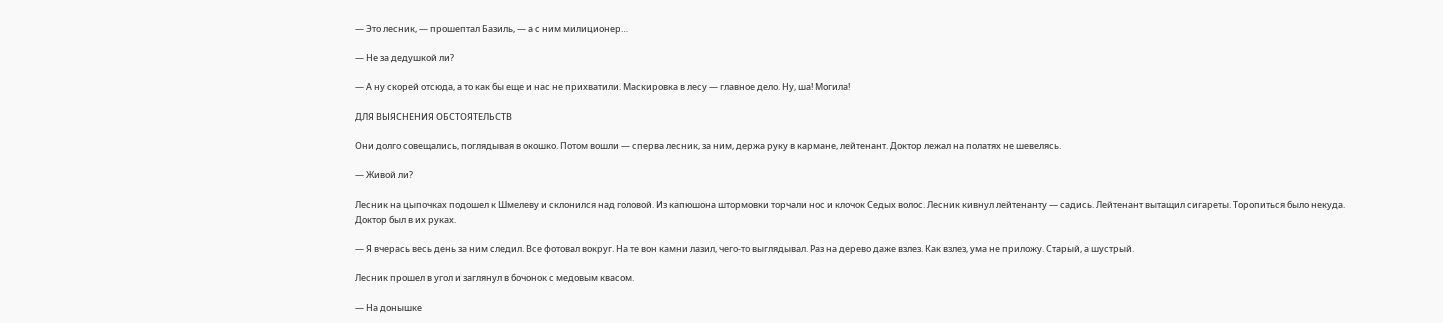— Это лесник, — прошептал Базиль, — а с ним милиционер…

— Не за дедушкой ли?

— А ну скорей отсюда, а то как бы еще и нас не прихватили. Маскировка в лесу — главное дело. Ну, ша! Могила!

ДЛЯ ВЫЯСНЕНИЯ ОБСТОЯТЕЛЬСТВ

Они долго совещались, поглядывая в окошко. Потом вошли — сперва лесник, за ним, держа руку в кармане, лейтенант. Доктор лежал на полатях не шевелясь.

— Живой ли?

Лесник на цыпочках подошел к Шмелеву и склонился над головой. Из капюшона штормовки торчали нос и клочок Седых волос. Лесник кивнул лейтенанту — садись. Лейтенант вытащил сигареты. Торопиться было некуда. Доктор был в их руках.

— Я вчерась весь день за ним следил. Все фотовал вокруг. На те вон камни лазил, чего-то выглядывал. Раз на дерево даже взлез. Как взлез, ума не приложу. Старый, а шустрый.

Лесник прошел в угол и заглянул в бочонок с медовым квасом.

— На донышке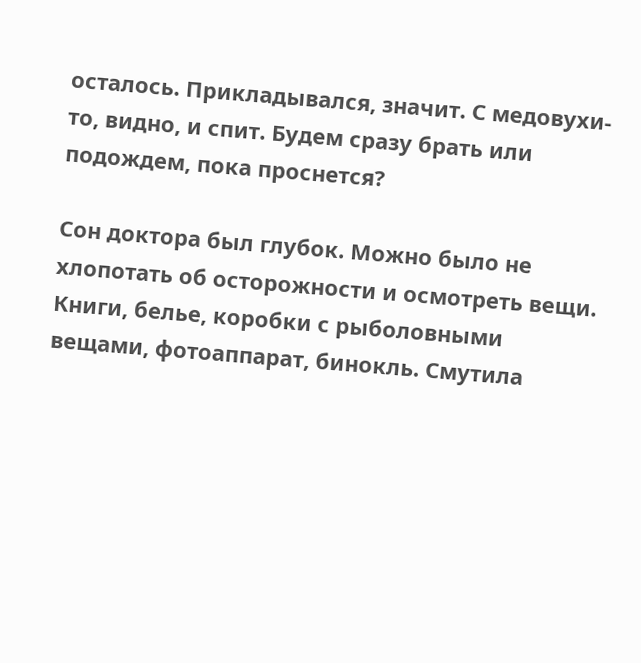осталось. Прикладывался, значит. С медовухи-то, видно, и спит. Будем сразу брать или подождем, пока проснется?

Сон доктора был глубок. Можно было не хлопотать об осторожности и осмотреть вещи. Книги, белье, коробки с рыболовными вещами, фотоаппарат, бинокль. Смутила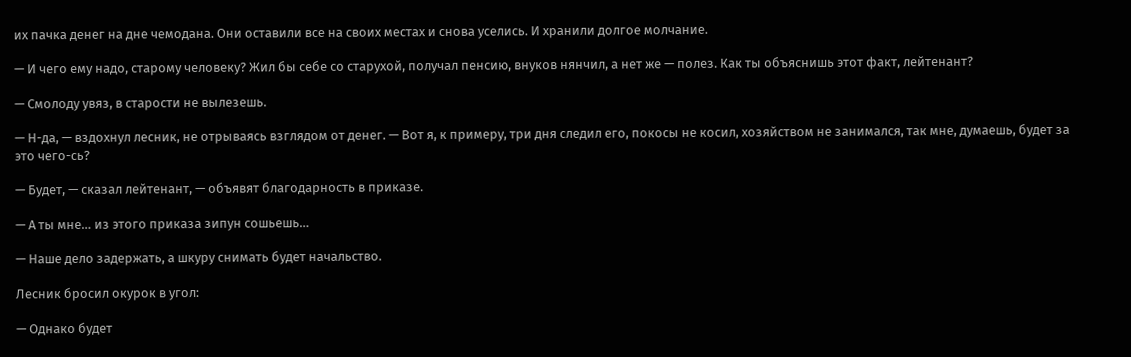их пачка денег на дне чемодана. Они оставили все на своих местах и снова уселись. И хранили долгое молчание.

— И чего ему надо, старому человеку? Жил бы себе со старухой, получал пенсию, внуков нянчил, а нет же — полез. Как ты объяснишь этот факт, лейтенант?

— Смолоду увяз, в старости не вылезешь.

— Н-да, — вздохнул лесник, не отрываясь взглядом от денег. — Вот я, к примеру, три дня следил его, покосы не косил, хозяйством не занимался, так мне, думаешь, будет за это чего-сь?

— Будет, — сказал лейтенант, — объявят благодарность в приказе.

— А ты мне… из этого приказа зипун сошьешь…

— Наше дело задержать, а шкуру снимать будет начальство.

Лесник бросил окурок в угол:

— Однако будет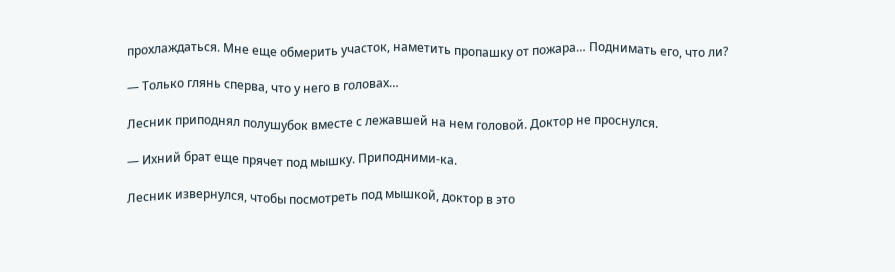прохлаждаться. Мне еще обмерить участок, наметить пропашку от пожара… Поднимать его, что ли?

— Только глянь сперва, что у него в головах…

Лесник приподнял полушубок вместе с лежавшей на нем головой. Доктор не проснулся.

— Ихний брат еще прячет под мышку. Приподними-ка.

Лесник извернулся, чтобы посмотреть под мышкой, доктор в это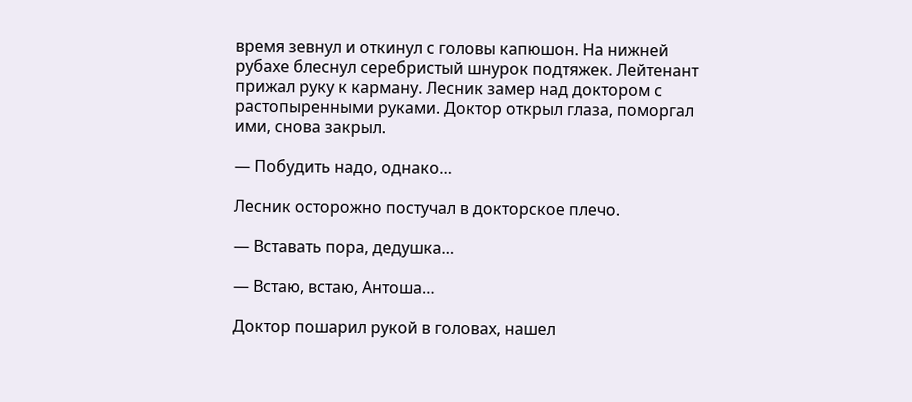время зевнул и откинул с головы капюшон. На нижней рубахе блеснул серебристый шнурок подтяжек. Лейтенант прижал руку к карману. Лесник замер над доктором с растопыренными руками. Доктор открыл глаза, поморгал ими, снова закрыл.

— Побудить надо, однако…

Лесник осторожно постучал в докторское плечо.

— Вставать пора, дедушка…

— Встаю, встаю, Антоша…

Доктор пошарил рукой в головах, нашел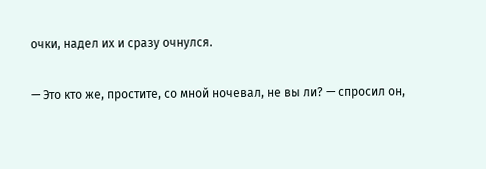очки, надел их и сразу очнулся.

— Это кто же, простите, со мной ночевал, не вы ли? — спросил он,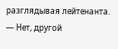разглядывая лейтенанта. — Нет, другой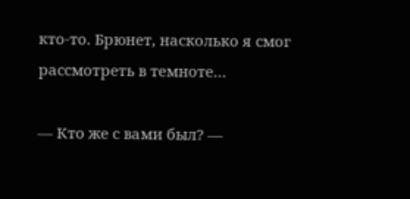кто-то. Брюнет, насколько я смог рассмотреть в темноте…

— Кто же с вами был? —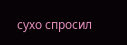сухо спросил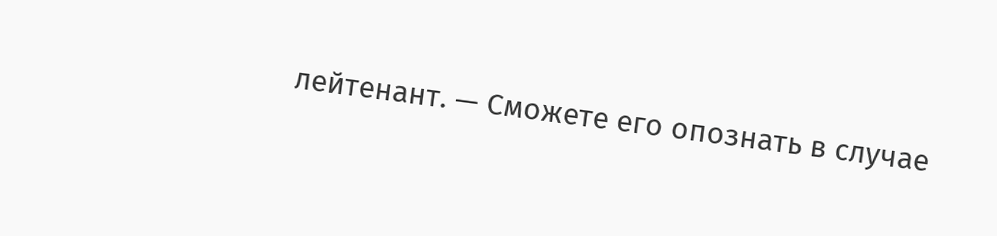лейтенант. — Сможете его опознать в случае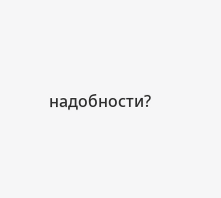надобности?